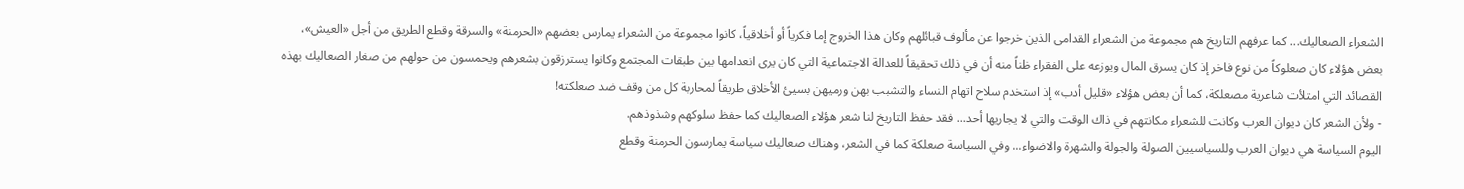الشعراء الصعاليك... كما عرفهم التاريخ هم مجموعة من الشعراء القدامى الذين خرجوا عن مألوف قبائلهم وكان هذا الخروج إما فكرياً أو أخلاقياً، كانوا مجموعة من الشعراء يمارس بعضهم «الحرمنة» والسرقة وقطع الطريق من أجل «العيش»، بعض هؤلاء كان صعلوكاً من نوع فاخر إذ كان يسرق المال ويوزعه على الفقراء ظناً منه أن في ذلك تحقيقاً للعدالة الاجتماعية التي كان يرى انعدامها بين طبقات المجتمع وكانوا يسترزقون بشعرهم ويحمسون من حولهم من صغار الصعاليك بهذه القصائد التي امتلأت شاعرية مصعلكة، كما أن بعض هؤلاء «قليل أدب» إذ استخدم سلاح اتهام النساء والتشبب بهن ورميهن بسيئ الأخلاق طريقاً لمحاربة كل من وقف ضد صعلكته!
- ولأن الشعر كان ديوان العرب وكانت للشعراء مكانتهم في ذاك الوقت والتي لا يجاريها أحد... فقد حفظ التاريخ لنا شعر هؤلاء الصعاليك كما حفظ سلوكهم وشذوذهم.
اليوم السياسة هي ديوان العرب وللسياسيين الصولة والجولة والشهرة والاضواء... وفي السياسة صعلكة كما في الشعر، وهناك صعاليك سياسة يمارسون الحرمنة وقطع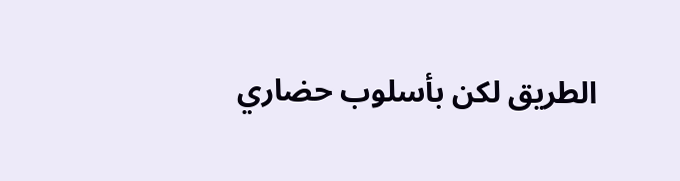الطريق لكن بأسلوب حضاري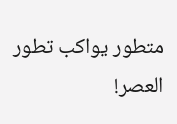متطور يواكب تطور العصر!